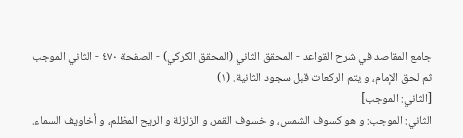جامع المقاصد في شرح القواعد - المحقق الثاني (المحقق الكركي) - الصفحة ٤٧٠ - الثاني الموجب
ثم لحق الإمام، و يتم الركعات قبل سجود الثانية. (١)
[الثاني: الموجب]
الثاني: الموجب: و هو كسوف الشمس، و خسوف القمر، و الزلزلة و الريح المظلم، و أخاويف السماء.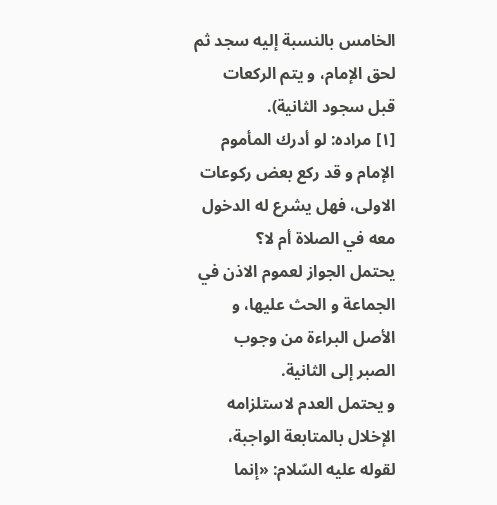الخامس بالنسبة إليه سجد ثم لحق الإمام، و يتم الركعات قبل سجود الثانية).
[١] مراده: لو أدرك المأموم الإمام و قد ركع بعض ركوعات الاولى، فهل يشرع له الدخول معه في الصلاة أم لا؟
يحتمل الجواز لعموم الاذن في الجماعة و الحث عليها، و الأصل البراءة من وجوب الصبر إلى الثانية.
و يحتمل العدم لاستلزامه الإخلال بالمتابعة الواجبة، لقوله عليه السّلام: «إنما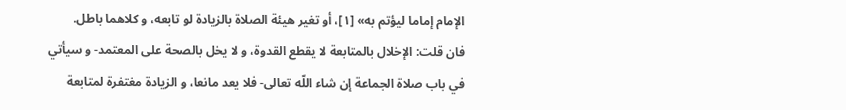الإمام إماما ليؤتم به» [١]، أو تغير هيئة الصلاة بالزيادة لو تابعه، و كلاهما باطل.
فان قلت: الإخلال بالمتابعة لا يقطع القدوة، و لا يخل بالصحة على المعتمد- و سيأتي في باب صلاة الجماعة إن شاء اللّه تعالى- فلا يعد مانعا، و الزيادة مغتفرة لمتابعة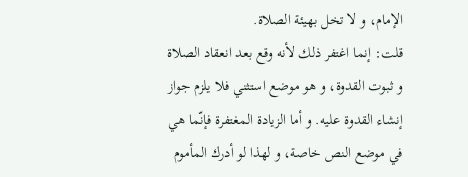الإمام، و لا تخل بهيئة الصلاة.
قلت: إنما اغتفر ذلك لأنه وقع بعد انعقاد الصلاة و ثبوت القدوة، و هو موضع استثني فلا يلزم جواز إنشاء القدوة عليه. و أما الزيادة المغتفرة فإنّما هي في موضع النص خاصة، و لهذا لو أدرك المأموم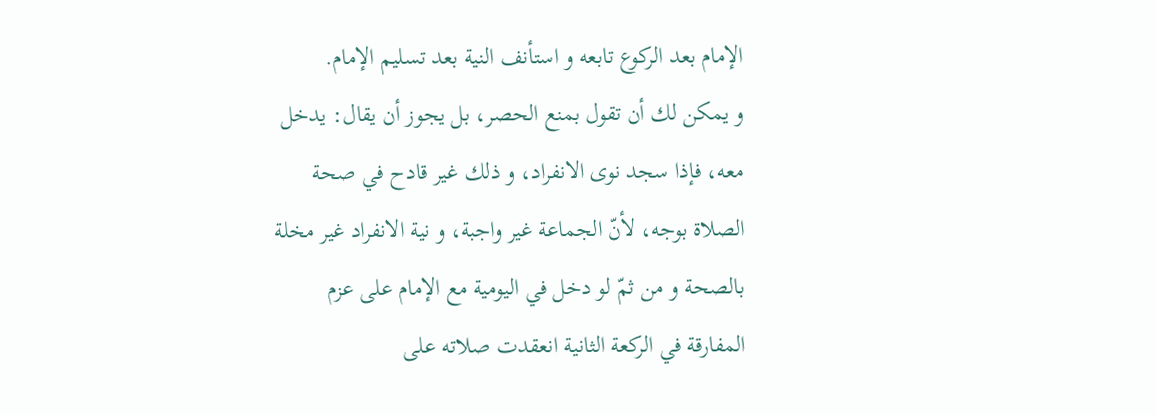الإمام بعد الركوع تابعه و استأنف النية بعد تسليم الإمام.
و يمكن لك أن تقول بمنع الحصر، بل يجوز أن يقال: يدخل معه، فإذا سجد نوى الانفراد، و ذلك غير قادح في صحة الصلاة بوجه، لأنّ الجماعة غير واجبة، و نية الانفراد غير مخلة بالصحة و من ثمّ لو دخل في اليومية مع الإمام على عزم المفارقة في الركعة الثانية انعقدت صلاته على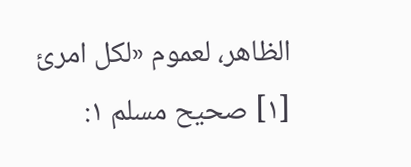الظاهر، لعموم «لكل امرئ
[١] صحيح مسلم ١: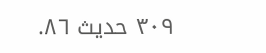٣٠٩ حديث ٨٦.